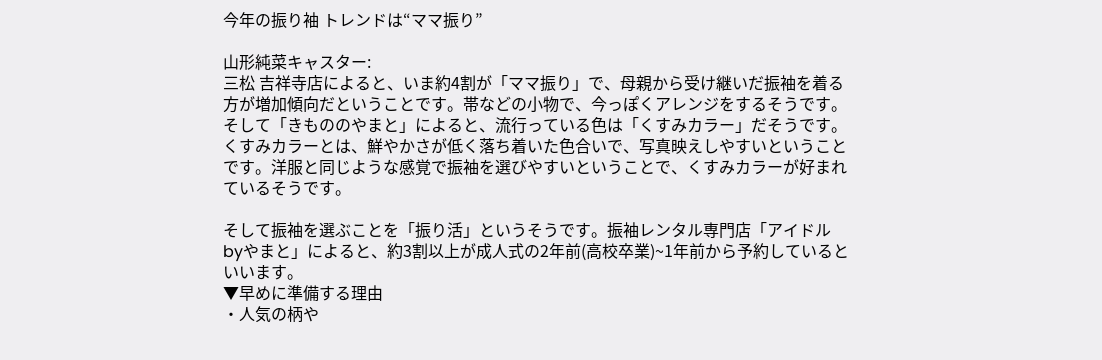今年の振り袖 トレンドは“ママ振り”

山形純菜キャスター:
三松 吉祥寺店によると、いま約4割が「ママ振り」で、母親から受け継いだ振袖を着る方が増加傾向だということです。帯などの小物で、今っぽくアレンジをするそうです。
そして「きもののやまと」によると、流行っている色は「くすみカラー」だそうです。くすみカラーとは、鮮やかさが低く落ち着いた色合いで、写真映えしやすいということです。洋服と同じような感覚で振袖を選びやすいということで、くすみカラーが好まれているそうです。

そして振袖を選ぶことを「振り活」というそうです。振袖レンタル専門店「アイドル byやまと」によると、約3割以上が成人式の2年前(高校卒業)~1年前から予約しているといいます。
▼早めに準備する理由
・人気の柄や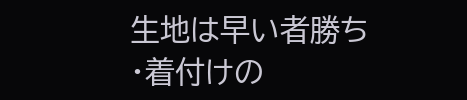生地は早い者勝ち
・着付けの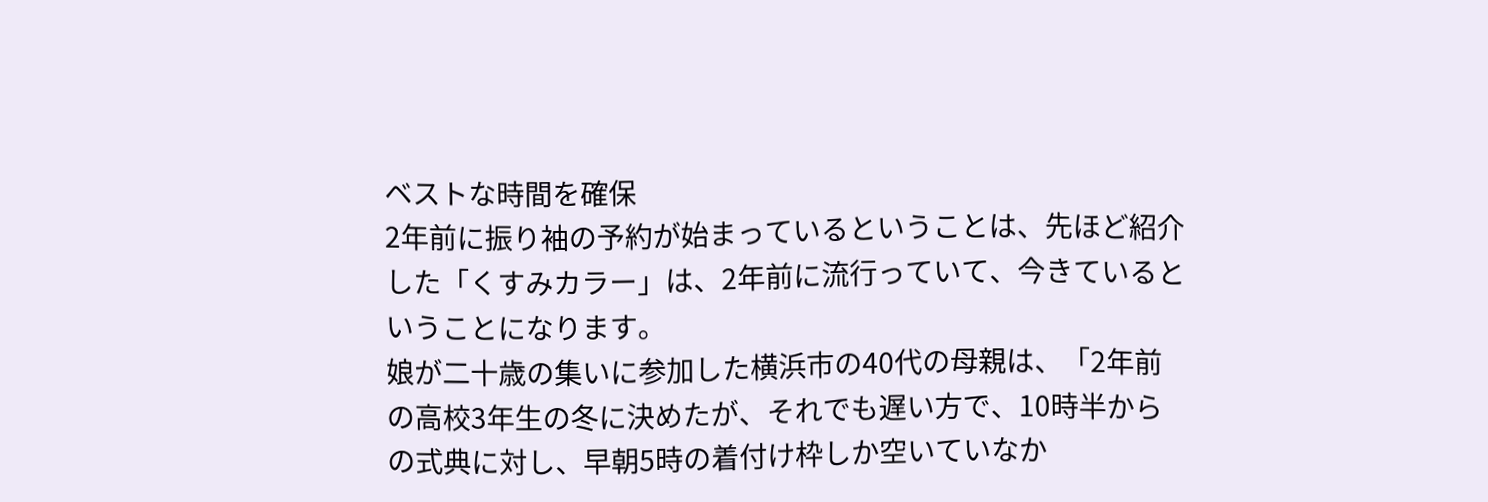ベストな時間を確保
2年前に振り袖の予約が始まっているということは、先ほど紹介した「くすみカラー」は、2年前に流行っていて、今きているということになります。
娘が二十歳の集いに参加した横浜市の40代の母親は、「2年前の高校3年生の冬に決めたが、それでも遅い方で、10時半からの式典に対し、早朝5時の着付け枠しか空いていなか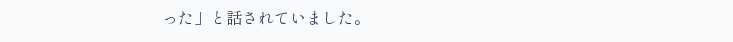った」と話されていました。